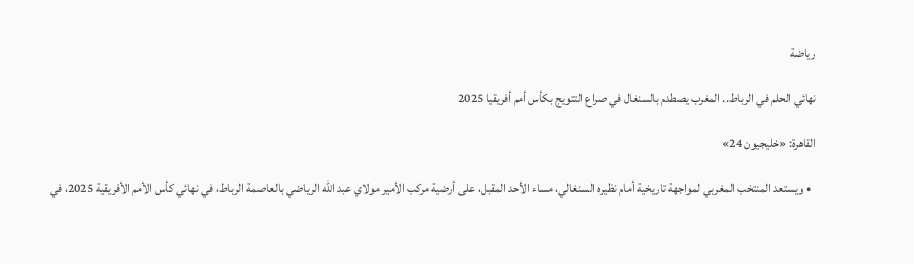رياضة

نهائي الحلم في الرباط.. المغرب يصطدم بالسنغال في صراع التتويج بكأس أمم أفريقيا 2025

القاهرة: «خليجيون 24»

  • ويستعد المنتخب المغربي لمواجهة تاريخية أمام نظيره السنغالي، مساء الأحد المقبل، على أرضية مركب الأمير مولاي عبد الله الرياضي بالعاصمة الرباط، في نهائي كأس الأمم الأفريقية 2025، في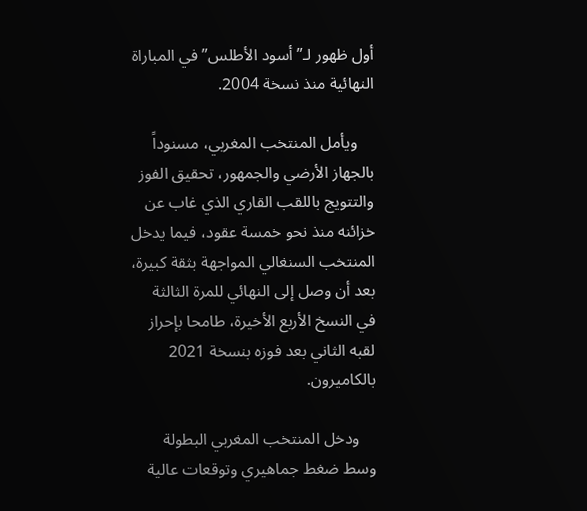أول ظهور لـ”أسود الأطلس” في المباراة النهائية منذ نسخة 2004.

    ويأمل المنتخب المغربي، مسنوداً بالجهاز الأرضي والجمهور، تحقيق الفوز والتتويج باللقب القاري الذي غاب عن خزائنه منذ نحو خمسة عقود، فيما يدخل المنتخب السنغالي المواجهة بثقة كبيرة، بعد أن وصل إلى النهائي للمرة الثالثة في النسخ الأربع الأخيرة، طامحا بإحراز لقبه الثاني بعد فوزه بنسخة 2021 بالكاميرون.

    ودخل المنتخب المغربي البطولة وسط ضغط جماهيري وتوقعات عالية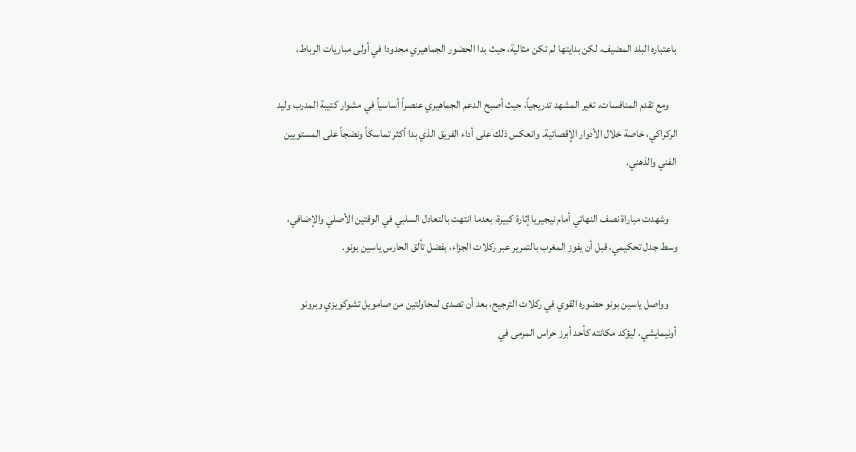باعتباره البلد المضيف، لكن بدايتها لم تكن مثالية، حيث بدا الحضور الجماهيري محدودا في أولى مباريات الرباط.

    ومع تقدم المنافسات، تغير المشهد تدريجياً، حيث أصبح الدعم الجماهيري عنصراً أساسياً في مشوار كتيبة المدرب وليد الركراكي، خاصة خلال الأدوار الإقصائية. وانعكس ذلك على أداء الفريق الذي بدا أكثر تماسكاً ونضجاً على المستويين الفني والذهني.

    وشهدت مباراة نصف النهائي أمام نيجيريا إثارة كبيرة، بعدما انتهت بالتعادل السلبي في الوقتين الأصلي والإضافي، وسط جدل تحكيمي، قبل أن يفوز المغرب بالتمرير عبر ركلات الجزاء، بفضل تألق الحارس ياسين بونو.

    وواصل ياسين بونو حضوره القوي في ركلات الترجيح، بعد أن تصدى لمحاولتين من صامويل تشوكويزي وبرونو أونيمايشي، ليؤكد مكانته كأحد أبرز حراس المرمى في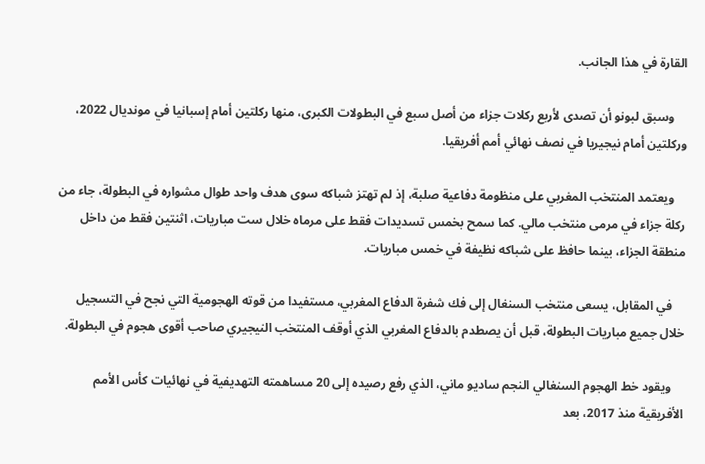القارة في هذا الجانب.

    وسبق لبونو أن تصدى لأربع ركلات جزاء من أصل سبع في البطولات الكبرى، منها ركلتين أمام إسبانيا في مونديال 2022، وركلتين أمام نيجيريا في نصف نهائي أمم أفريقيا.

    ويعتمد المنتخب المغربي على منظومة دفاعية صلبة، إذ لم تهتز شباكه سوى هدف واحد طوال مشواره في البطولة، جاء من ركلة جزاء في مرمى منتخب مالي. كما سمح بخمس تسديدات فقط على مرماه خلال ست مباريات، اثنتين فقط من داخل منطقة الجزاء، بينما حافظ على شباكه نظيفة في خمس مباريات.

    في المقابل، يسعى منتخب السنغال إلى فك شفرة الدفاع المغربي، مستفيدا من قوته الهجومية التي نجح في التسجيل خلال جميع مباريات البطولة، قبل أن يصطدم بالدفاع المغربي الذي أوقف المنتخب النيجيري صاحب أقوى هجوم في البطولة.

    ويقود خط الهجوم السنغالي النجم ساديو ماني، الذي رفع رصيده إلى 20 مساهمته التهديفية في نهائيات كأس الأمم الأفريقية منذ 2017، بعد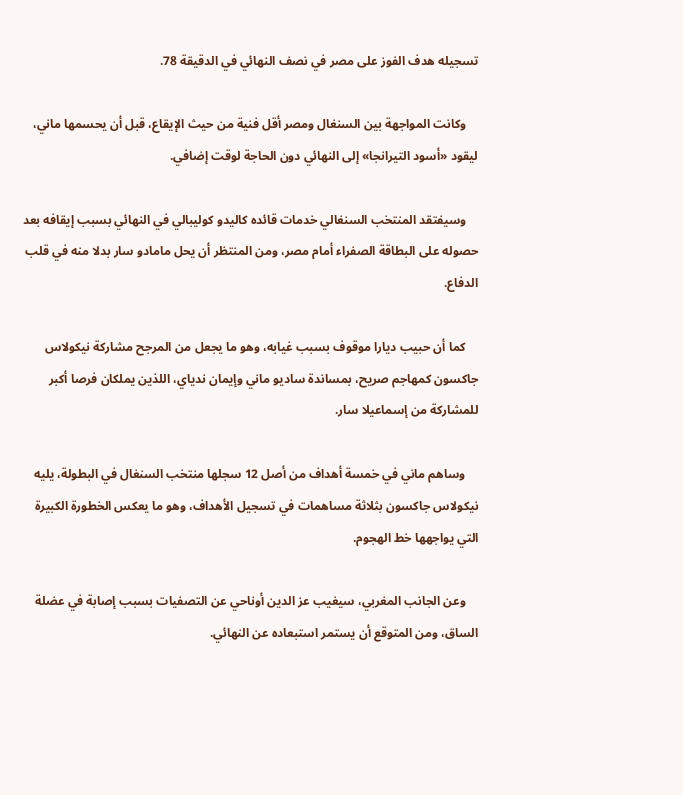تسجيله هدف الفوز على مصر في نصف النهائي في الدقيقة 78.

    وكانت المواجهة بين السنغال ومصر أقل فنية من حيث الإيقاع، قبل أن يحسمها ماني، ليقود «أسود التيرانجا» إلى النهائي دون الحاجة لوقت إضافي.

    وسيفتقد المنتخب السنغالي خدمات قائده كاليدو كوليبالي في النهائي بسبب إيقافه بعد حصوله على البطاقة الصفراء أمام مصر، ومن المنتظر أن يحل مامادو سار بدلا منه في قلب الدفاع.

    كما أن حبيب ديارا موقوف بسبب غيابه، وهو ما يجعل من المرجح مشاركة نيكولاس جاكسون كمهاجم صريح، بمساندة ساديو ماني وإيمان ندياي، اللذين يملكان فرصا أكبر للمشاركة من إسماعيلا سار.

    وساهم ماني في خمسة أهداف من أصل 12 سجلها منتخب السنغال في البطولة، يليه نيكولاس جاكسون بثلاثة مساهمات في تسجيل الأهداف، وهو ما يعكس الخطورة الكبيرة التي يواجهها خط الهجوم.

    وعن الجانب المغربي، سيغيب عز الدين أوناحي عن التصفيات بسبب إصابة في عضلة الساق، ومن المتوقع أن يستمر استبعاده عن النهائي.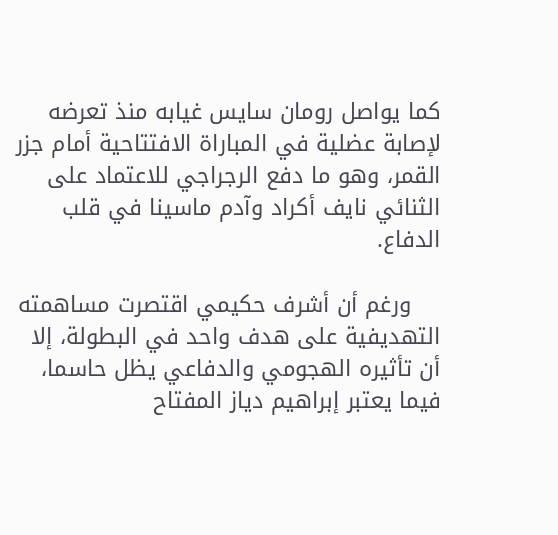كما يواصل رومان سايس غيابه منذ تعرضه لإصابة عضلية في المباراة الافتتاحية أمام جزر القمر، وهو ما دفع الرجراجي للاعتماد على الثنائي نايف أكراد وآدم ماسينا في قلب الدفاع.

    ورغم أن أشرف حكيمي اقتصرت مساهمته التهديفية على هدف واحد في البطولة، إلا أن تأثيره الهجومي والدفاعي يظل حاسما، فيما يعتبر إبراهيم دياز المفتاح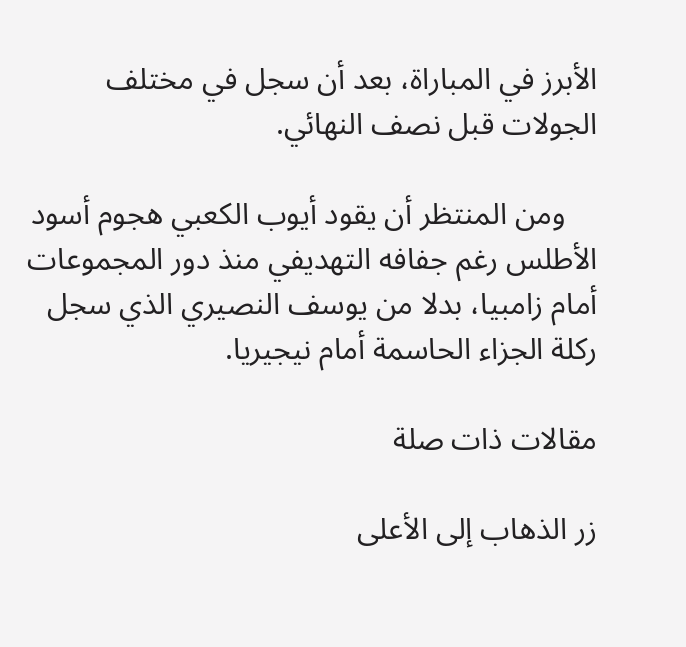الأبرز في المباراة، بعد أن سجل في مختلف الجولات قبل نصف النهائي.

    ومن المنتظر أن يقود أيوب الكعبي هجوم أسود الأطلس رغم جفافه التهديفي منذ دور المجموعات أمام زامبيا، بدلا من يوسف النصيري الذي سجل ركلة الجزاء الحاسمة أمام نيجيريا.

مقالات ذات صلة

زر الذهاب إلى الأعلى